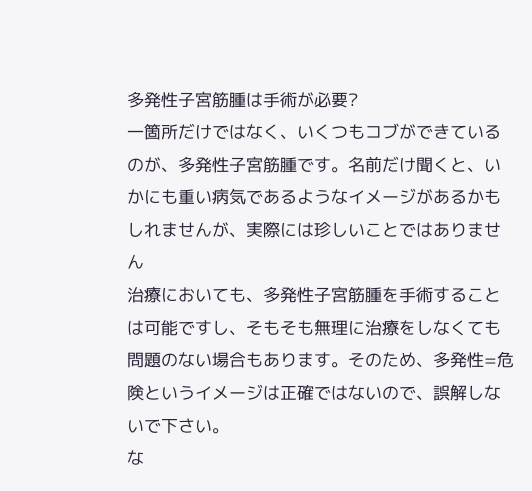多発性子宮筋腫は手術が必要?
一箇所だけではなく、いくつもコブができているのが、多発性子宮筋腫です。名前だけ聞くと、いかにも重い病気であるようなイメージがあるかもしれませんが、実際には珍しいことではありません
治療においても、多発性子宮筋腫を手術することは可能ですし、そもそも無理に治療をしなくても問題のない場合もあります。そのため、多発性=危険というイメージは正確ではないので、誤解しないで下さい。
な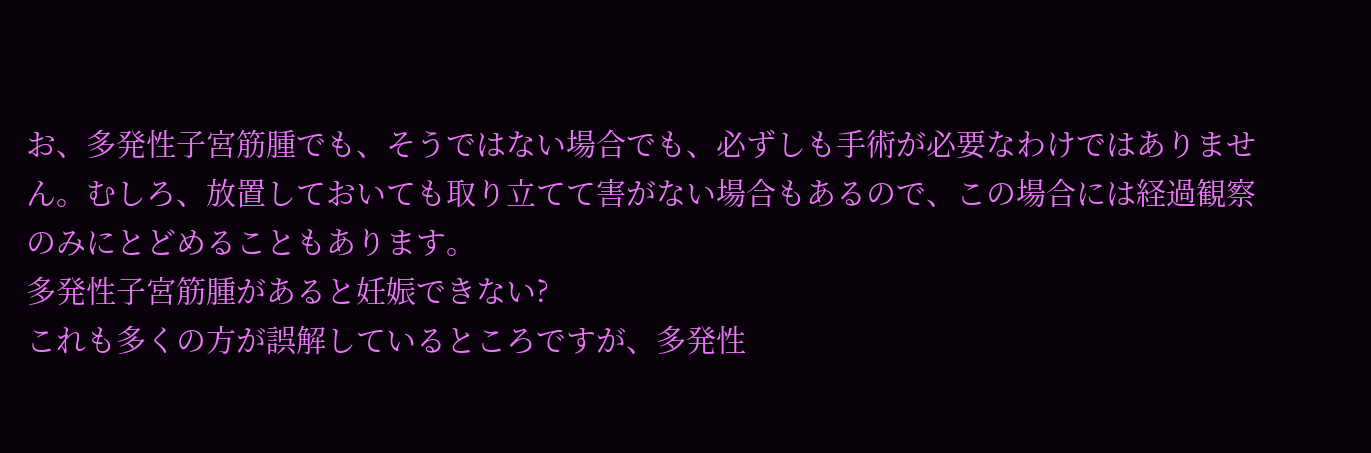お、多発性子宮筋腫でも、そうではない場合でも、必ずしも手術が必要なわけではありません。むしろ、放置しておいても取り立てて害がない場合もあるので、この場合には経過観察のみにとどめることもあります。
多発性子宮筋腫があると妊娠できない?
これも多くの方が誤解しているところですが、多発性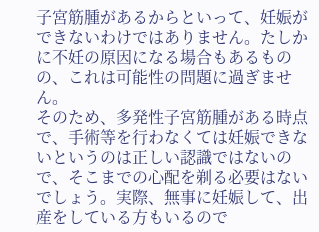子宮筋腫があるからといって、妊娠ができないわけではありません。たしかに不妊の原因になる場合もあるものの、これは可能性の問題に過ぎません。
そのため、多発性子宮筋腫がある時点で、手術等を行わなくては妊娠できないというのは正しい認識ではないので、そこまでの心配を剃る必要はないでしょう。実際、無事に妊娠して、出産をしている方もいるので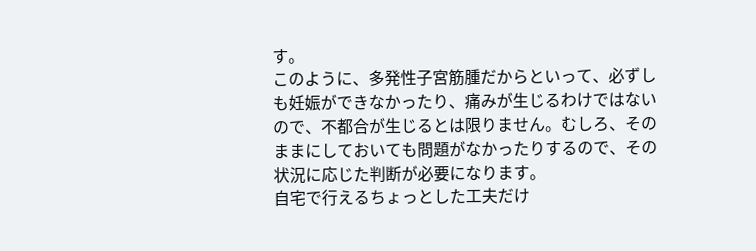す。
このように、多発性子宮筋腫だからといって、必ずしも妊娠ができなかったり、痛みが生じるわけではないので、不都合が生じるとは限りません。むしろ、そのままにしておいても問題がなかったりするので、その状況に応じた判断が必要になります。
自宅で行えるちょっとした工夫だけ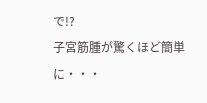で!?
子宮筋腫が驚くほど簡単に・・・